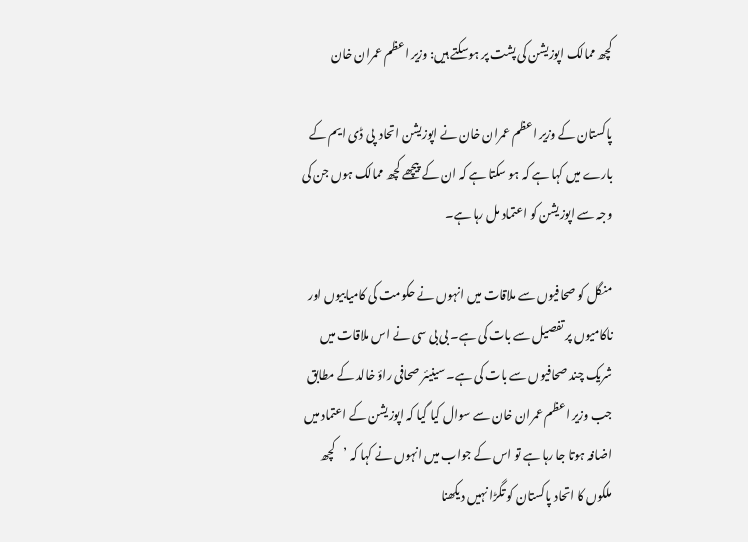کچھ ممالک اپوزیشن کی پشت پر ہوسکتے ہیں: وزیر اعظم عمران خان

پاکستان کے وزیر اعظم عمران خان نے اپوزیشن اتحاد  پی ڈی ایم کے بارے میں کہا ہے کہ ہو سکتا ہے کہ ان کے پیچھے کچھ ممالک ہوں جن کی وجہ سے اپوزیشن کو اعتماد مل رہا ہے۔

منگل کو صحافیوں سے ملاقات میں انہوں نے حکومت کی کامیابیوں اور ناکامیوں پر تفصیل سے بات کی ہے۔ بی بی سی نے اس ملاقات میں شریک چند صحافیوں سے بات کی ہے۔ سینیئر صحافی راؤ خالد کے مطابق جب وزیر اعظم عمران خان سے سوال کیا گیا کہ اپوزیشن کے اعتماد میں اضافہ ہوتا جا رہا ہے تو اس کے جواب میں انہوں نے کہا کہ ’کچھ ملکوں کا اتحاد پاکستان کو تگڑا نہیں دیکھنا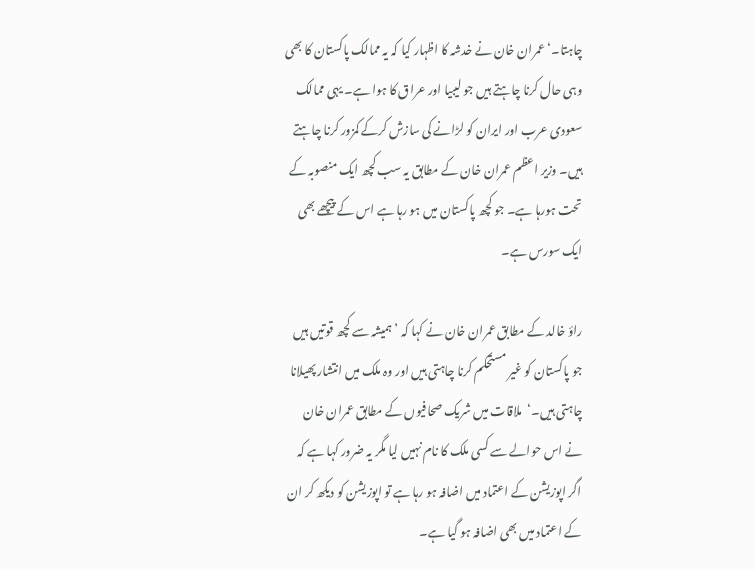چاہتا۔‘ عمران خان نے خدشہ کا اظہار کیا کہ یہ ممالک پاکستان کا بھی وہی حال کرنا چاہتے ہیں جو لیبیا اور عراق کا ہوا ہے۔ یہی ممالک سعودی عرب اور ایران کو لڑانے کی سازش کرکے کمزور کرنا چاہتے ہیں۔ وزیر اعظم عمران خان کے مطابق یہ سب کچھ ایک منصوبہ کے تحت ہورہا ہے۔ جو کچھ پاکستان میں ہو رہا ہے اس کے پیچھے بھی ایک سورس ہے۔

راؤ خالد کے مطابق عمران خان نے کہا کہ ’ہمیشہ سے کچھ قوتیں ہیں جو پاکستان کو غیر مستحکم کرنا چاہتی ہیں اور وہ ملک میں انتشار پھیلانا چاہتی ہیں۔‘  ملاقات میں شریک صحافیوں کے مطابق عمران خان نے اس حوالے سے کسی ملک کا نام نہیں لیا مگر یہ ضرور کہا ہے کہ اگر اپوزیشن کے اعتماد میں اضافہ ہو رہا ہے تو اپوزیشن کو دیکھ کر ان کے اعتماد میں بھی اضافہ ہو گیا ہے۔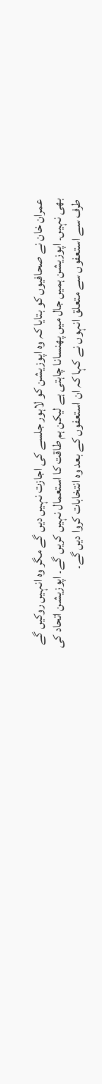عمران خان نے صحافیوں کو بتایا کہ وہ اپوزیشن کو لاہور جلسے کی اجازت نہیں دیں گے مگر وہ انہیں روکیں گے بھی نہیں۔ اپوزیشن ہمیں جال میں پھنسانا چاہتی ہے لیکن ہم طاقت کا استعمال نہیں کریں گے۔ اپوزیشن اتحاد کی طرف سے استعفوں سے متعلق انہوں نے کہا کہ ان استعفوں کے بعد وہ انتخابات کروا دیں گے۔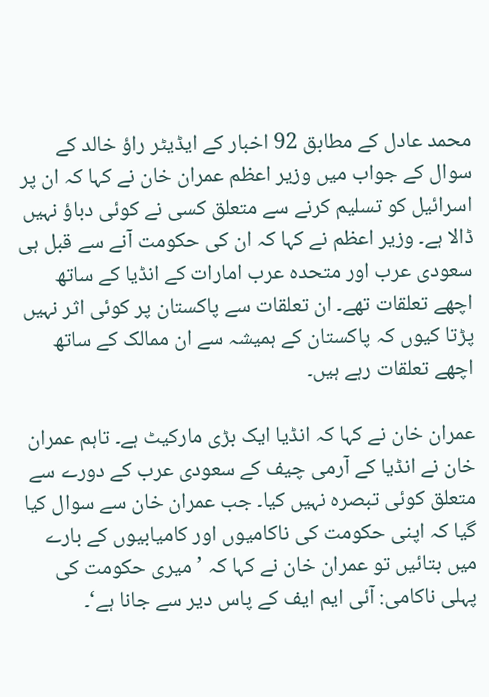محمد عادل کے مطابق 92 اخبار کے ایڈیٹر راؤ خالد کے سوال کے جواب میں وزیر اعظم عمران خان نے کہا کہ ان پر اسرائیل کو تسلیم کرنے سے متعلق کسی نے کوئی دباؤ نہیں ڈالا ہے۔ وزیر اعظم نے کہا کہ ان کی حکومت آنے سے قبل ہی سعودی عرب اور متحدہ عرب امارات کے انڈیا کے ساتھ اچھے تعلقات تھے۔ ان تعلقات سے پاکستان پر کوئی اثر نہیں پڑتا کیوں کہ پاکستان کے ہمیشہ سے ان ممالک کے ساتھ اچھے تعلقات رہے ہیں۔

عمران خان نے کہا کہ انڈیا ایک بڑی مارکیٹ ہے۔ تاہم عمران خان نے انڈیا کے آرمی چیف کے سعودی عرب کے دورے سے متعلق کوئی تبصرہ نہیں کیا۔ جب عمران خان سے سوال کیا گیا کہ اپنی حکومت کی ناکامیوں اور کامیابیوں کے بارے میں بتائیں تو عمران خان نے کہا کہ ’میری حکومت کی پہلی ناکامی: آئی ایم ایف کے پاس دیر سے جانا ہے‘۔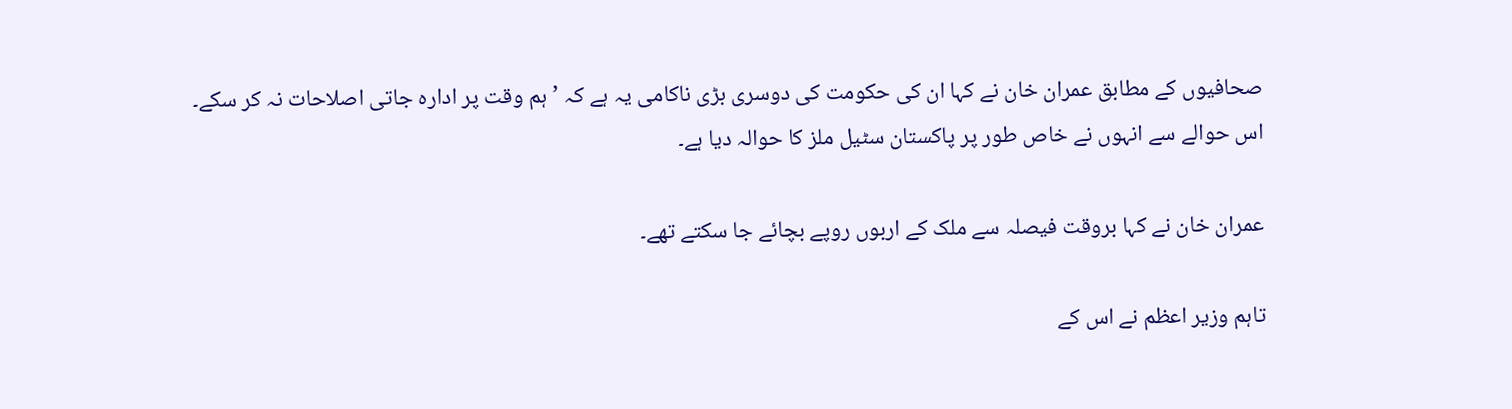صحافیوں کے مطابق عمران خان نے کہا ان کی حکومت کی دوسری بڑی ناکامی یہ ہے کہ ’ہم وقت پر ادارہ جاتی اصلاحات نہ کر سکے۔ اس حوالے سے انہوں نے خاص طور پر پاکستان سٹیل ملز کا حوالہ دیا ہے۔

عمران خان نے کہا بروقت فیصلہ سے ملک کے اربوں روپے بچائے جا سکتے تھے۔

تاہم وزیر اعظم نے اس کے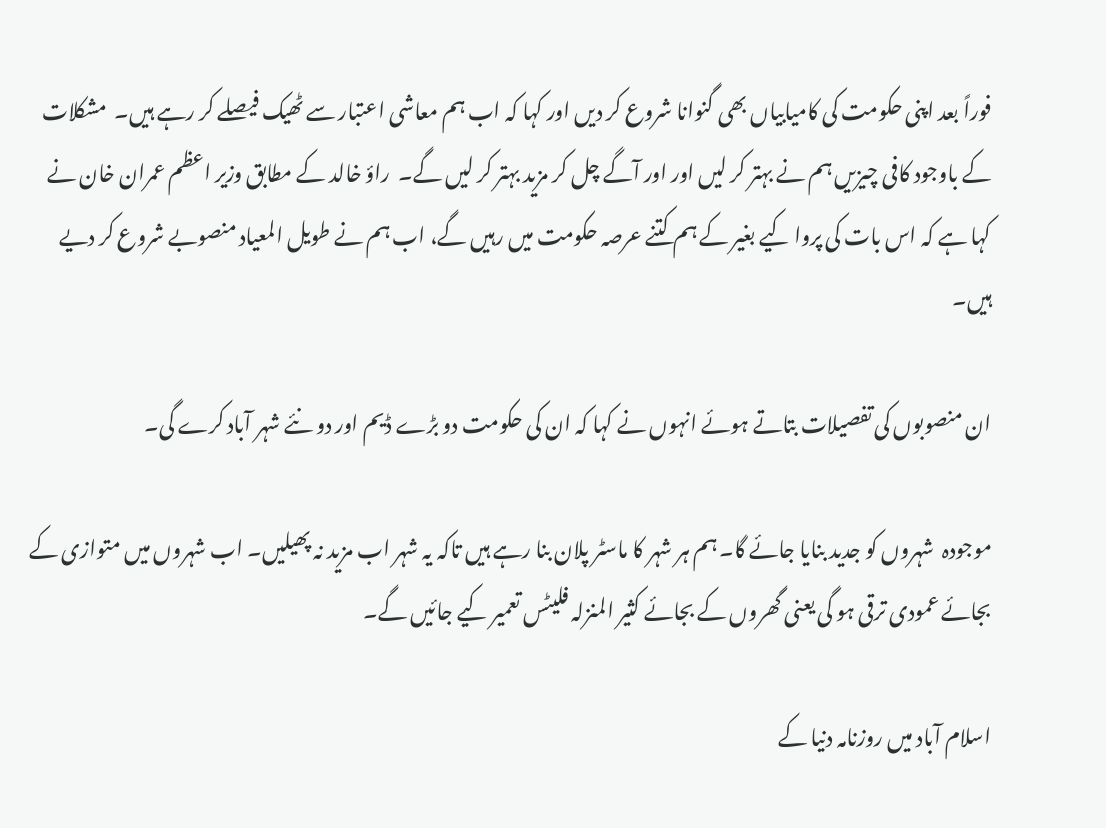فوراً بعد اپنی حکومت کی کامیابیاں بھی گنوانا شروع کر دیں اور کہا کہ اب ہم معاشی اعتبار سے ٹھیک فیصلے کر رہے ہیں۔  مشکلات کے باوجود کافی چیزیں ہم نے بہتر کر لیں اور اور آگے چل کر مزید بہتر کر لیں گے۔  راؤ خالد کے مطابق وزیر اعظم عمران خان نے کہا ہے کہ اس بات کی پروا کیے بغیر کے ہم کتنے عرصہ حکومت میں رہیں گے، اب ہم نے طویل المعیاد منصوبے شروع کر دیے ہیں۔

ان منصوبوں کی تفصیلات بتاتے ہوئے انہوں نے کہا کہ ان کی حکومت دو بڑے ڈیم اور دو نئے شہر آباد کرے گی۔

موجودہ  شہروں کو جدید بنایا جائے گا۔ ہم ہر شہر کا ماسٹر پلان بنا رہے ہیں تاکہ یہ شہر اب مزید نہ پھیلیں۔ اب شہروں میں متوازی کے بجائے عمودی ترقی ہو گی یعنی گھروں کے بجائے کثیر المنزلہ فلیٹس تعمیر کیے جائیں گے۔

اسلام آباد میں روزنامہ دنیا کے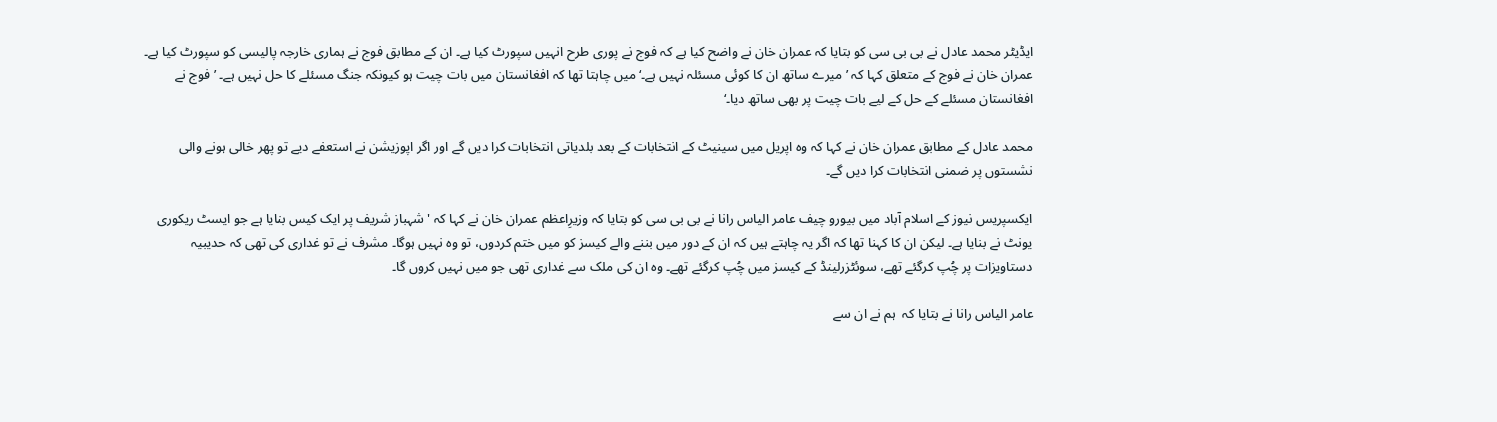ایڈیٹر محمد عادل نے بی بی سی کو بتایا کہ عمران خان نے واضح کیا ہے کہ فوج نے پوری طرح انہیں سپورٹ کیا ہے۔ ان کے مطابق فوج نے ہماری خارجہ پالیسی کو سپورٹ کیا ہے۔ عمران خان نے فوج کے متعلق کہا کہ ’میرے ساتھ ان کا کوئی مسئلہ نہیں ہے۔‘ میں چاہتا تھا کہ افغانستان میں بات چیت ہو کیونکہ جنگ مسئلے کا حل نہیں ہے۔ ’فوج نے افغانستان مسئلے کے حل کے لیے بات چیت پر بھی ساتھ دیا۔‘

محمد عادل کے مطابق عمران خان نے کہا کہ وہ اپریل میں سینیٹ کے انتخابات کے بعد بلدیاتی انتخابات کرا دیں گے اور اگر اپوزیشن نے استعفے دیے تو پھر خالی ہونے والی نشستوں پر ضمنی انتخابات کرا دیں گے۔

ایکسپریس نیوز کے اسلام آباد میں بیورو چیف عامر الیاس رانا نے بی بی سی کو بتایا کہ وزیرِاعظم عمران خان نے کہا کہ 'شہباز شریف پر ایک کیس بنایا ہے جو ایسٹ ریکوری یونٹ نے بنایا ہے۔ لیکن ان کا کہنا تھا کہ اگر یہ چاہتے ہیں کہ ان کے دور میں بننے والے کیسز کو میں ختم کردوں، تو وہ نہیں ہوگا۔ مشرف نے تو غداری کی تھی کہ حدیبیہ دستاویزات پر چُپ کرگئے تھے، سوئٹزرلینڈ کے کیسز میں چُپ کرگئے تھے۔ وہ ان کی ملک سے غداری تھی جو میں نہیں کروں گا۔

عامر الیاس رانا نے بتایا کہ  ہم نے ان سے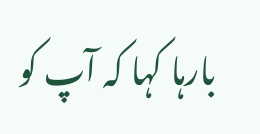بارہا کہا کہ آپ کو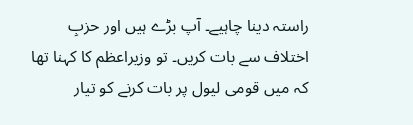راستہ دینا چاہیے۔ آپ بڑے ہیں اور حزبِ اختلاف سے بات کریں۔ تو وزیراعظم کا کہنا تھا کہ میں قومی لیول پر بات کرنے کو تیار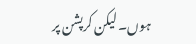ہوں۔ لیکن کرپشن پر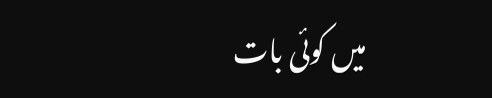میں کوئی بات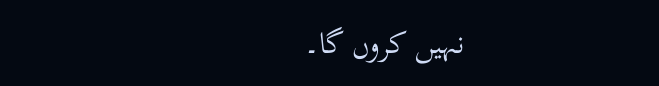نہیں کروں گا۔